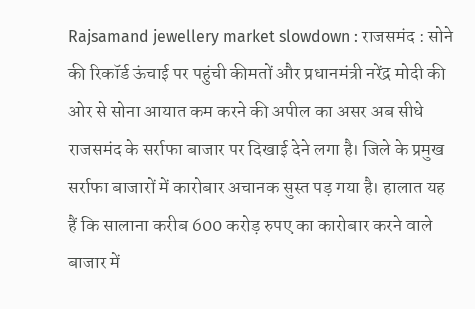Rajsamand jewellery market slowdown : राजसमंद : सोने की रिकॉर्ड ऊंचाई पर पहुंची कीमतों और प्रधानमंत्री नरेंद्र मोदी की ओर से सोना आयात कम करने की अपील का असर अब सीधे राजसमंद के सर्राफा बाजार पर दिखाई देने लगा है। जिले के प्रमुख सर्राफा बाजारों में कारोबार अचानक सुस्त पड़ गया है। हालात यह हैं कि सालाना करीब 600 करोड़ रुपए का कारोबार करने वाले बाजार में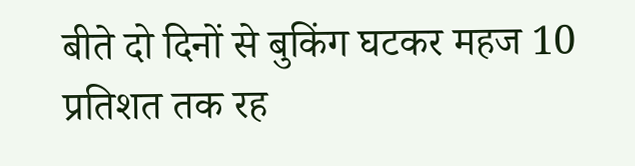बीते दो दिनों से बुकिंग घटकर महज 10 प्रतिशत तक रह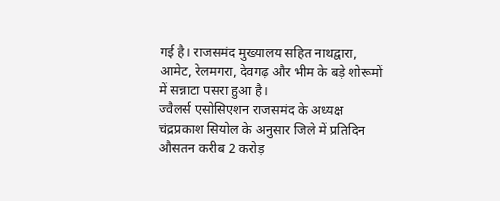गई है। राजसमंद मुख्यालय सहित नाथद्वारा, आमेट, रेलमगरा, देवगढ़ और भीम के बड़े शोरूमों में सन्नाटा पसरा हुआ है।
ज्वैलर्स एसोसिएशन राजसमंद के अध्यक्ष चंद्रप्रकाश सियोल के अनुसार जिले में प्रतिदिन औसतन करीब 2 करोड़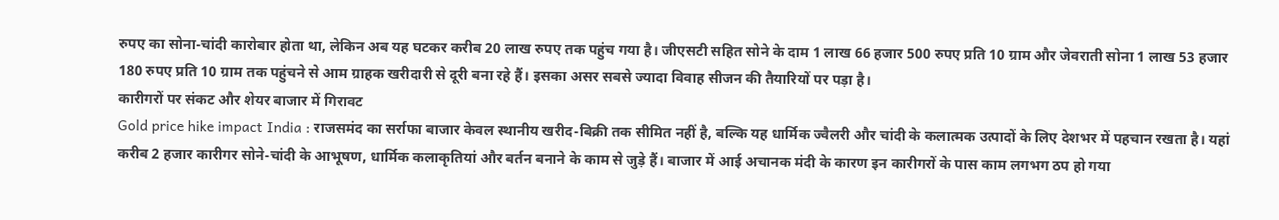रुपए का सोना-चांदी कारोबार होता था, लेकिन अब यह घटकर करीब 20 लाख रुपए तक पहुंच गया है। जीएसटी सहित सोने के दाम 1 लाख 66 हजार 500 रुपए प्रति 10 ग्राम और जेवराती सोना 1 लाख 53 हजार 180 रुपए प्रति 10 ग्राम तक पहुंचने से आम ग्राहक खरीदारी से दूरी बना रहे हैं। इसका असर सबसे ज्यादा विवाह सीजन की तैयारियों पर पड़ा है।
कारीगरों पर संकट और शेयर बाजार में गिरावट
Gold price hike impact India : राजसमंद का सर्राफा बाजार केवल स्थानीय खरीद-बिक्री तक सीमित नहीं है, बल्कि यह धार्मिक ज्वैलरी और चांदी के कलात्मक उत्पादों के लिए देशभर में पहचान रखता है। यहां करीब 2 हजार कारीगर सोने-चांदी के आभूषण, धार्मिक कलाकृतियां और बर्तन बनाने के काम से जुड़े हैं। बाजार में आई अचानक मंदी के कारण इन कारीगरों के पास काम लगभग ठप हो गया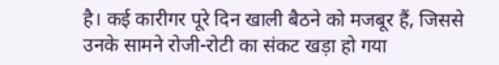है। कई कारीगर पूरे दिन खाली बैठने को मजबूर हैं, जिससे उनके सामने रोजी-रोटी का संकट खड़ा हो गया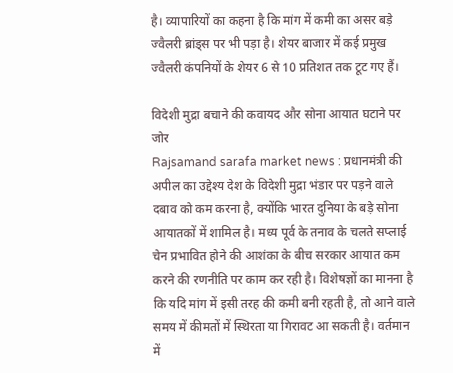है। व्यापारियों का कहना है कि मांग में कमी का असर बड़े ज्वैलरी ब्रांड्स पर भी पड़ा है। शेयर बाजार में कई प्रमुख ज्वैलरी कंपनियों के शेयर 6 से 10 प्रतिशत तक टूट गए हैं।

विदेशी मुद्रा बचाने की कवायद और सोना आयात घटाने पर जोर
Rajsamand sarafa market news : प्रधानमंत्री की अपील का उद्देश्य देश के विदेशी मुद्रा भंडार पर पड़ने वाले दबाव को कम करना है, क्योंकि भारत दुनिया के बड़े सोना आयातकों में शामिल है। मध्य पूर्व के तनाव के चलते सप्लाई चेन प्रभावित होने की आशंका के बीच सरकार आयात कम करने की रणनीति पर काम कर रही है। विशेषज्ञों का मानना है कि यदि मांग में इसी तरह की कमी बनी रहती है, तो आने वाले समय में कीमतों में स्थिरता या गिरावट आ सकती है। वर्तमान में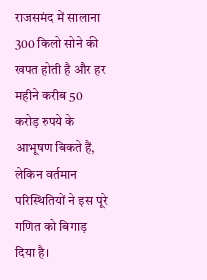राजसमंद में सालाना 300 किलो सोने की खपत होती है और हर महीने करीब 50 करोड़ रुपये के आभूषण बिकते हैं, लेकिन वर्तमान परिस्थितियों ने इस पूरे गणित को बिगाड़ दिया है।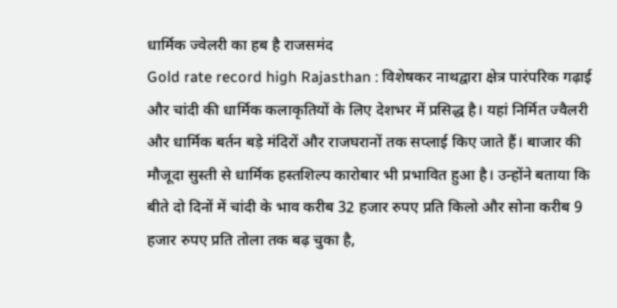धार्मिक ज्वेलरी का हब है राजसमंद
Gold rate record high Rajasthan : विशेषकर नाथद्वारा क्षेत्र पारंपरिक गढ़ाई और चांदी की धार्मिक कलाकृतियों के लिए देशभर में प्रसिद्ध है। यहां निर्मित ज्वैलरी और धार्मिक बर्तन बड़े मंदिरों और राजघरानों तक सप्लाई किए जाते हैं। बाजार की मौजूदा सुस्ती से धार्मिक हस्तशिल्प कारोबार भी प्रभावित हुआ है। उन्होंने बताया कि बीते दो दिनों में चांदी के भाव करीब 32 हजार रुपए प्रति किलो और सोना करीब 9 हजार रुपए प्रति तोला तक बढ़ चुका है,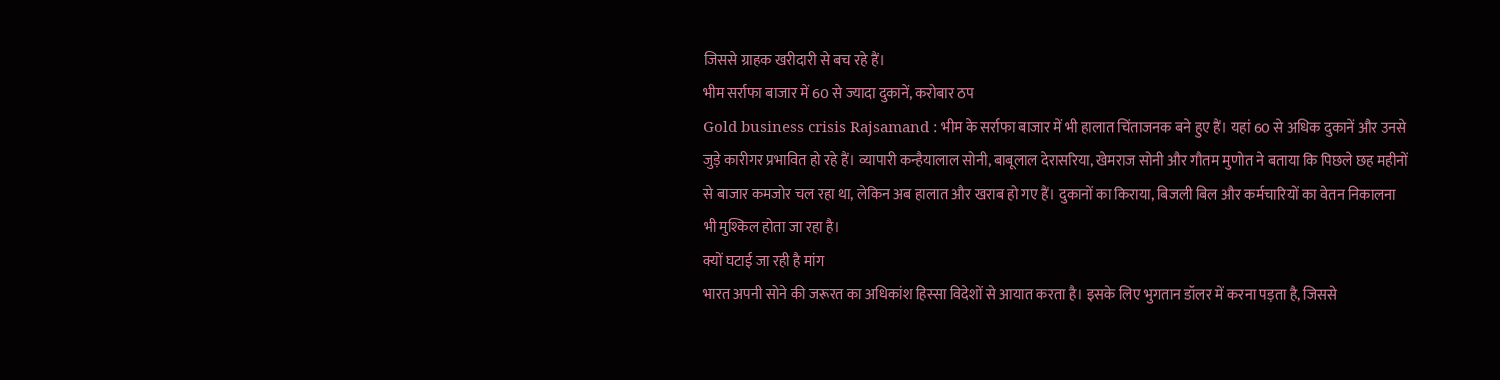जिससे ग्राहक खरीदारी से बच रहे हैं।
भीम सर्राफा बाजार में 60 से ज्यादा दुकानें, करोबार ठप
Gold business crisis Rajsamand : भीम के सर्राफा बाजार में भी हालात चिंताजनक बने हुए हैं। यहां 60 से अधिक दुकानें और उनसे जुड़े कारीगर प्रभावित हो रहे हैं। व्यापारी कन्हैयालाल सोनी, बाबूलाल देरासरिया, खेमराज सोनी और गौतम मुणोत ने बताया कि पिछले छह महीनों से बाजार कमजोर चल रहा था, लेकिन अब हालात और खराब हो गए हैं। दुकानों का किराया, बिजली बिल और कर्मचारियों का वेतन निकालना भी मुश्किल होता जा रहा है।
क्यों घटाई जा रही है मांग
भारत अपनी सोने की जरूरत का अधिकांश हिस्सा विदेशों से आयात करता है। इसके लिए भुगतान डॉलर में करना पड़ता है, जिससे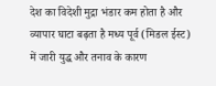देश का विदेशी मुद्रा भंडार कम होता है और व्यापार घाटा बढ़ता है मध्य पूर्व (मिडल ईस्ट) में जारी युद्ध और तनाव के कारण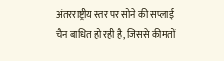अंतरराष्ट्रीय स्तर पर सोने की सप्लाई चैन बाधित हो रही है, जिससे कीमतों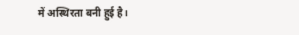में अस्थिरता बनी हुई है।